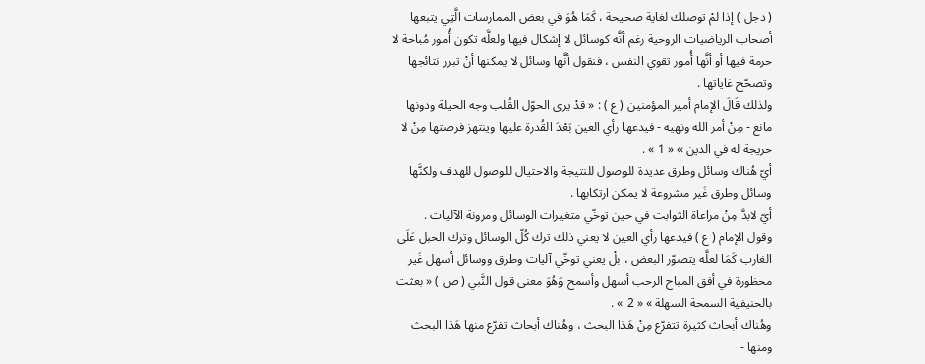( دجل ) إذا لمْ توصلك لغاية صحيحة ، كَمَا هُوَ في بعض الممارسات الَّتِي يتبعها أصحاب الرياضيات الروحية رغم أنَّه كوسائل لا إشكال فيها ولعلَّه تكون أُمور مُباحة لا حرمة فيها أو أنَّها أُمور تقوي النفس ، فنقول أنَّها وسائل لا يمكنها أنْ تبرر نتائجها وتصحّح غاياتها .
ولذلك قَالَ الإمام أمير المؤمنين ( ع ) : « قدْ يرى الحوّل القُلب وجه الحيلة ودونها مانع - مِنْ أمر الله ونهيه - فيدعها رأي العين بَعْدَ القُدرة عليها وينتهز فرصتها مِنْ لا حريجة له في الدين » « 1 » .
أيّ هُناك وسائل وطرق عديدة للوصول للنتيجة والاحتيال للوصول للهدف ولكنَّها وسائل وطرق غَير مشروعة لا يمكن ارتكابها .
أيّ لابدَّ مِنْ مراعاة الثوابت في حين توخّي متغيرات الوسائل ومرونة الآليات .
وقول الإمام ( ع ) فيدعها رأي العين لا يعني ذلك ترك كُلّ الوسائل وترك الحبل عَلَى الغارب كَمَا لعلَّه يتصوّر البعض ، بلْ يعني توخّي آليات وطرق ووسائل أسهل غَير محظورة في أفق المباح الرحب أسهل وأسمح وَهُوَ معنى قول النَّبي ( ص ) « بعثت بالحنيفية السمحة السهلة » « 2 » .
وهُناك أبحاث كثيرة تتفرّع مِنْ هَذا البحث ، وهُناك أبحاث تفرّع منها هَذا البحث ومنها -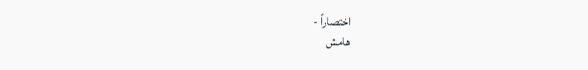اختصاراً -
هامش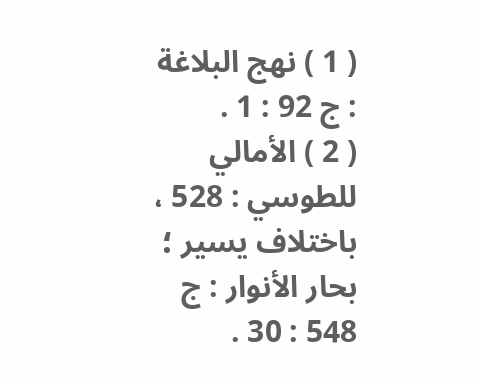( 1 ) نهج البلاغة : ج 92 : 1 .
( 2 ) الأمالي للطوسي : 528 ، باختلاف يسير ؛ بحار الأنوار : ج 548 : 30 .